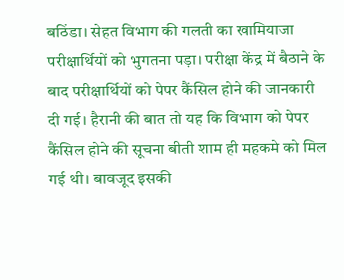बठिंडा। सेहत विभाग की गलती का खामियाजा परीक्षार्थियों को भुगतना पड़ा। परीक्षा केंद्र में बैठाने के बाद परीक्षार्थियों को पेपर कैंसिल होने की जानकारी दी गई। हैरानी की बात तो यह कि विभाग को पेपर कैंसिल होने की सूचना बीती शाम ही महकमे को मिल गई थी। बावजूद इसकी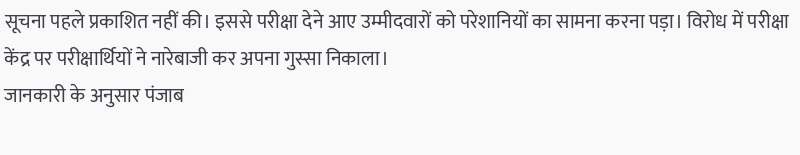सूचना पहले प्रकाशित नहीं की। इससे परीक्षा देने आए उम्मीदवारों को परेशानियों का सामना करना पड़ा। विरोध में परीक्षा केंद्र पर परीक्षार्थियों ने नारेबाजी कर अपना गुस्सा निकाला।
जानकारी के अनुसार पंजाब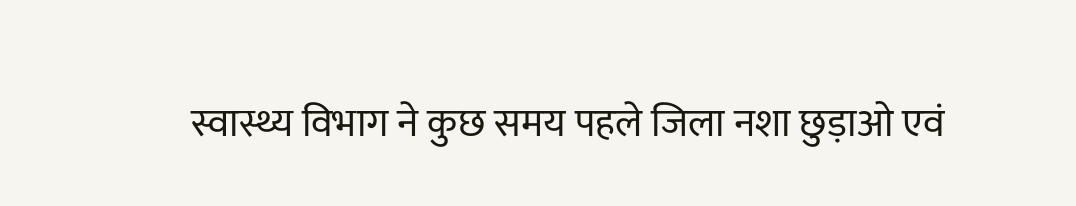स्वास्थ्य विभाग ने कुछ समय पहले जिला नशा छुड़ाओ एवं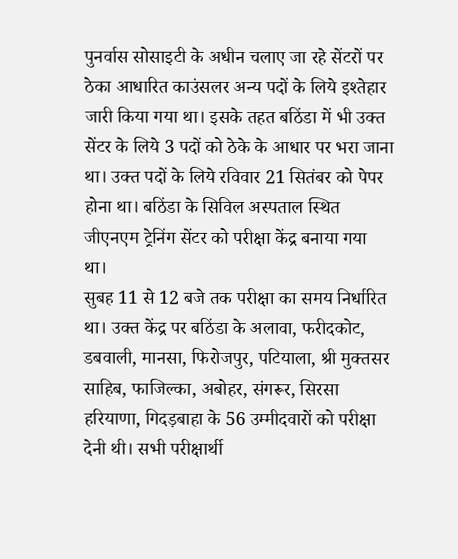पुनर्वास सोसाइटी के अधीन चलाए जा रहे सेंटरों पर ठेका आधारित काउंसलर अन्य पदों के लिये इश्तेहार जारी किया गया था। इसके तहत बठिंडा में भी उक्त सेंटर के लिये 3 पदों को ठेके के आधार पर भरा जाना था। उक्त पदों के लिये रविवार 21 सितंबर को पेपर होना था। बठिंडा के सिविल अस्पताल स्थित जीएनएम ट्रेनिंग सेंटर को परीक्षा केंद्र बनाया गया था।
सुबह 11 से 12 बजे तक परीक्षा का समय निर्धारित था। उक्त केंद्र पर बठिंडा के अलावा, फरीदकोट, डबवाली, मानसा, फिरोजपुर, पटियाला, श्री मुक्तसर साहिब, फाजिल्का, अबोहर, संगरूर, सिरसा हरियाणा, गिदड़बाहा के 56 उम्मीदवारों को परीक्षा देनी थी। सभी परीक्षार्थी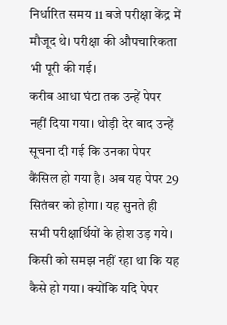निर्धारित समय 11 बजे परीक्षा केंद्र में मौजूद थे। परीक्षा की औपचारिकता भी पूरी की गई।
करीब आधा घंटा तक उन्हें पेपर नहीं दिया गया। थोड़ी देर बाद उन्हें सूचना दी गई कि उनका पेपर कैंसिल हो गया है। अब यह पेपर 29 सितंबर को होगा। यह सुनते ही सभी परीक्षार्थियों के होश उड़ गये। किसी को समझ नहीं रहा था कि यह कैसे हो गया। क्योंकि यदि पेपर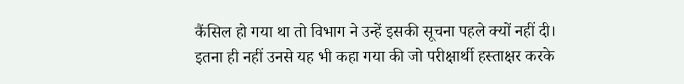कैंसिल हो गया था तो विभाग ने उन्हें इसकी सूचना पहले क्यों नहीं दी।
इतना ही नहीं उनसे यह भी कहा गया की जो परीक्षार्थी हस्ताक्षर करके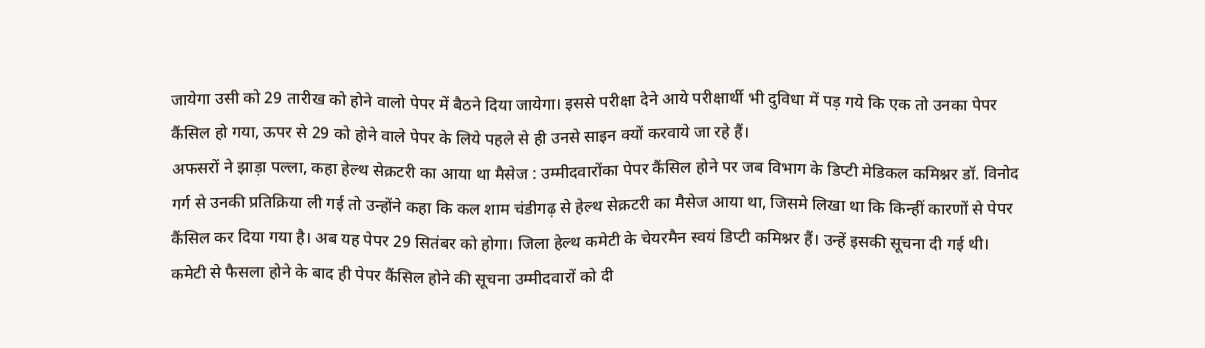जायेगा उसी को 29 तारीख को होने वालो पेपर में बैठने दिया जायेगा। इससे परीक्षा देने आये परीक्षार्थी भी दुविधा में पड़ गये कि एक तो उनका पेपर कैंसिल हो गया, ऊपर से 29 को होने वाले पेपर के लिये पहले से ही उनसे साइन क्यों करवाये जा रहे हैं।
अफसरों ने झाड़ा पल्ला, कहा हेल्थ सेक्रटरी का आया था मैसेज : उम्मीदवारोंका पेपर कैंसिल होने पर जब विभाग के डिप्टी मेडिकल कमिश्नर डॉ. विनोद गर्ग से उनकी प्रतिक्रिया ली गई तो उन्होंने कहा कि कल शाम चंडीगढ़ से हेल्थ सेक्रटरी का मैसेज आया था, जिसमे लिखा था कि किन्हीं कारणों से पेपर कैंसिल कर दिया गया है। अब यह पेपर 29 सितंबर को होगा। जिला हेल्थ कमेटी के चेयरमैन स्वयं डिप्टी कमिश्नर हैं। उन्हें इसकी सूचना दी गई थी। कमेटी से फैसला होने के बाद ही पेपर कैंसिल होने की सूचना उम्मीदवारों को दी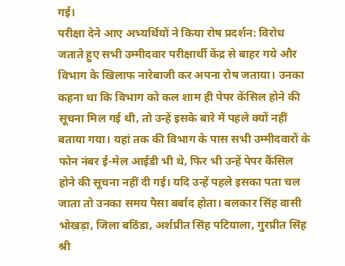गई।
परीक्षा देने आए अभ्यर्थियों ने किया रोष प्रदर्शन: विरोध जताते हुए सभी उम्मीदवार परीक्षार्थी केंद्र से बाहर गये और विभाग के खिलाफ नारेबाजी कर अपना रोष जताया। उनका कहना था कि विभाग को कल शाम ही पेपर केंसिल होने की सूचना मिल गई थी, तो उन्हें इसके बारे में पहले क्यों नहीं बताया गया। यहां तक की विभाग के पास सभी उम्मीदवारों के फोन नंबर ई-मेल आईडी भी थे, फिर भी उन्हें पेपर कैंसिल होने की सूचना नहीं दी गई। यदि उन्हें पहले इसका पता चल जाता तो उनका समय पैसा बर्बाद होता। बलकार सिंह वासी भोखड़ा, जिला बठिंडा, अर्शप्रीत सिंह पटियाला, गुरप्रीत सिंह श्री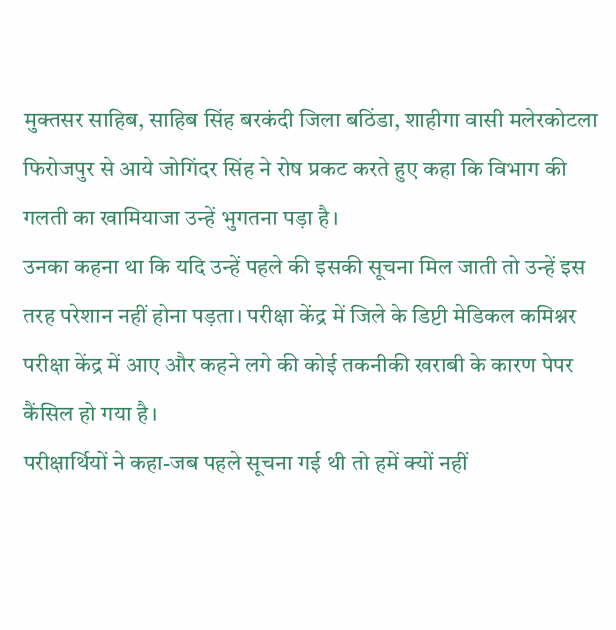मुक्तसर साहिब, साहिब सिंह बरकंदी जिला बठिंडा, शाहीगा वासी मलेरकोटला फिरोजपुर से आये जोगिंदर सिंह ने रोष प्रकट करते हुए कहा कि विभाग की गलती का खामियाजा उन्हें भुगतना पड़ा है।
उनका कहना था कि यदि उन्हें पहले की इसकी सूचना मिल जाती तो उन्हें इस तरह परेशान नहीं होना पड़ता। परीक्षा केंद्र में जिले के डिप्टी मेडिकल कमिश्नर परीक्षा केंद्र में आए और कहने लगे की कोई तकनीकी खराबी के कारण पेपर कैंसिल हो गया है।
परीक्षार्थियों ने कहा-जब पहले सूचना गई थी तो हमें क्यों नहीं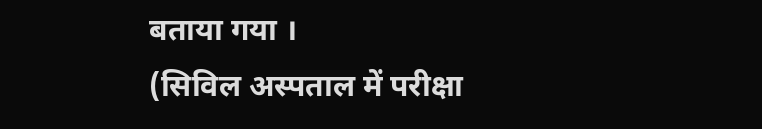बताया गया ।
(सिविल अस्पताल में परीक्षा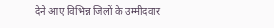देने आए विभिन्न जिलों के उम्मीदवार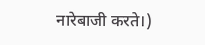नारेबाजी करते।)